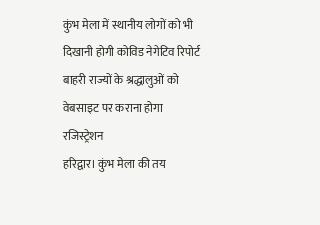कुंभ मेला में स्थानीय लोगों को भी दिखानी होगी कोविड नेगेटिव रिपोर्ट
बाहरी राज्यों के श्रद्धालुओं को वेबसाइट पर कराना होगा रजिस्ट्रेशन
हरिद्वार। कुंभ मेला की तय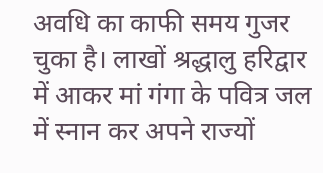अवधि का काफी समय गुजर चुका है। लाखों श्रद्धालु हरिद्वार में आकर मां गंगा के पवित्र जल में स्नान कर अपने राज्यों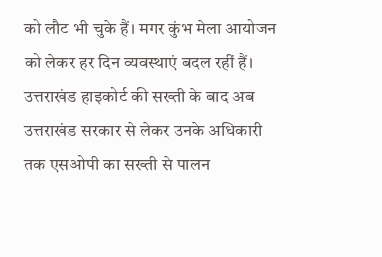को लौट भी चुके हैं। मगर कुंभ मेला आयोजन को लेकर हर दिन व्यवस्थाएं बदल रहीं हैं। उत्तराखंड हाइकोर्ट की सख्ती के बाद अब उत्तराखंड सरकार से लेकर उनके अधिकारी तक एसओपी का सख्ती से पालन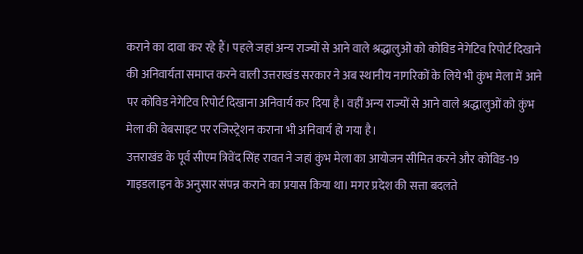कराने का दावा कर रहे हैं। पहले जहां अन्य राज्यों से आने वाले श्रद्धालुओं को कोविड नेगेटिव रिपोर्ट दिखाने की अनिवार्यता समाप्त करने वाली उत्तराखंड सरकार ने अब स्थानीय नागरिकों के लिये भी कुंभ मेला में आने पर कोविड नेगेटिव रिपोर्ट दिखाना अनिवार्य कर दिया है। वहीं अन्य राज्यों से आने वाले श्रद्धालुओं को कुंभ मेला की वेबसाइट पर रजिस्ट्रेशन कराना भी अनिवार्य हो गया है।
उत्तराखंड के पूर्व सीएम त्रिवेंद सिंह रावत ने जहां कुंभ मेला का आयोजन सीमित करने और कोविड-19 गाइडलाइन के अनुसार संपन्न कराने का प्रयास किया था। मगर प्रदेश की सत्ता बदलते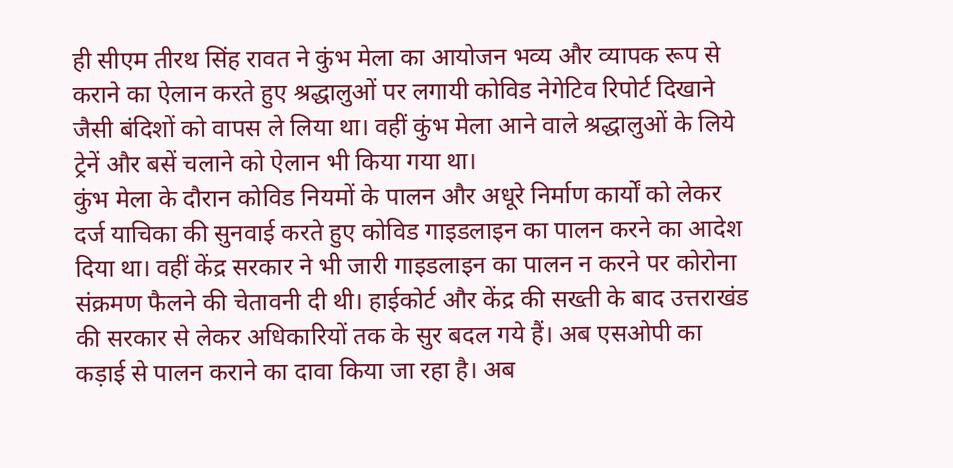ही सीएम तीरथ सिंह रावत ने कुंभ मेला का आयोजन भव्य और व्यापक रूप से कराने का ऐलान करते हुए श्रद्धालुओं पर लगायी कोविड नेगेटिव रिपोर्ट दिखाने जैसी बंदिशों को वापस ले लिया था। वहीं कुंभ मेला आने वाले श्रद्धालुओं के लिये ट्रेनें और बसें चलाने को ऐलान भी किया गया था।
कुंभ मेला के दौरान कोविड नियमों के पालन और अधूरे निर्माण कार्यों को लेकर दर्ज याचिका की सुनवाई करते हुए कोविड गाइडलाइन का पालन करने का आदेश दिया था। वहीं केंद्र सरकार ने भी जारी गाइडलाइन का पालन न करने पर कोरोना संक्रमण फैलने की चेतावनी दी थी। हाईकोर्ट और केंद्र की सख्ती के बाद उत्तराखंड की सरकार से लेकर अधिकारियों तक के सुर बदल गये हैं। अब एसओपी का कड़ाई से पालन कराने का दावा किया जा रहा है। अब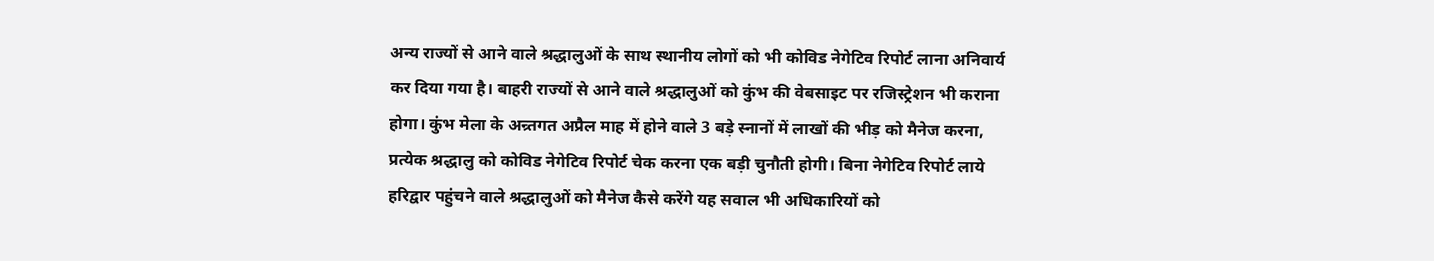अन्य राज्यों से आने वाले श्रद्धालुओं के साथ स्थानीय लोगों को भी कोविड नेगेटिव रिपोर्ट लाना अनिवार्य कर दिया गया है। बाहरी राज्यों से आने वाले श्रद्धालुओं को कुंभ की वेबसाइट पर रजिस्ट्रेशन भी कराना होगा। कुंभ मेला के अन्र्तगत अप्रैल माह में होने वाले 3 बड़े स्नानों में लाखों की भीड़ को मैनेज करना, प्रत्येक श्रद्धालु को कोविड नेगेटिव रिपोर्ट चेक करना एक बड़ी चुनौती होगी। बिना नेगेटिव रिपोर्ट लाये हरिद्वार पहुंचने वाले श्रद्धालुओं को मैनेज कैसे करेंगे यह सवाल भी अधिकारियों को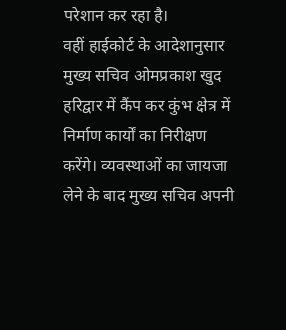परेशान कर रहा है।
वहीं हाईकोर्ट के आदेशानुसार मुख्य सचिव ओमप्रकाश खुद हरिद्वार में कैंप कर कुंभ क्षेत्र में निर्माण कार्यों का निरीक्षण करेंगे। व्यवस्थाओं का जायजा लेने के बाद मुख्य सचिव अपनी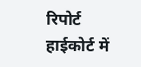रिपोर्ट हाईकोर्ट में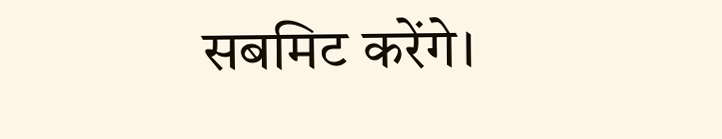सबमिट करेंगे।